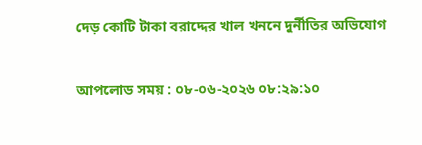দেড় কোটি টাকা বরাদ্দের খাল খননে দুর্নীতির অভিযোগ

আপলোড সময় : ০৮-০৬-২০২৬ ০৮:২৯:১০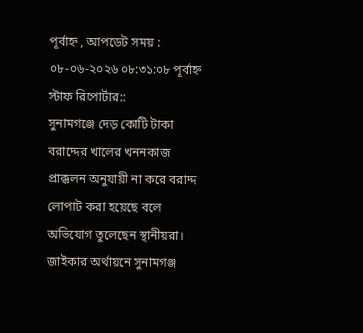পূর্বাহ্ন , আপডেট সময় : ০৮-০৬-২০২৬ ০৮:৩১:০৮ পূর্বাহ্ন
স্টাফ রিপোর্টার::
সুনামগঞ্জে দেড় কোটি টাকা বরাদ্দের খালের খননকাজ প্রাক্কলন অনুযায়ী না করে বরাদ্দ লোপাট করা হয়েছে বলে অভিযোগ তুলেছেন স্থানীয়রা। জাইকার অর্থায়নে সুনামগঞ্জ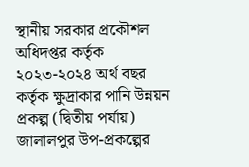স্থানীয় সরকার প্রকৌশল অধিদপ্তর কর্তৃক ২০২৩-২০২৪ অর্থ বছর কর্তৃক ক্ষুদ্রাকার পানি উন্নয়ন প্রকল্প (দ্বিতীয় পর্যায়) জালালপুর উপ-প্রকল্পের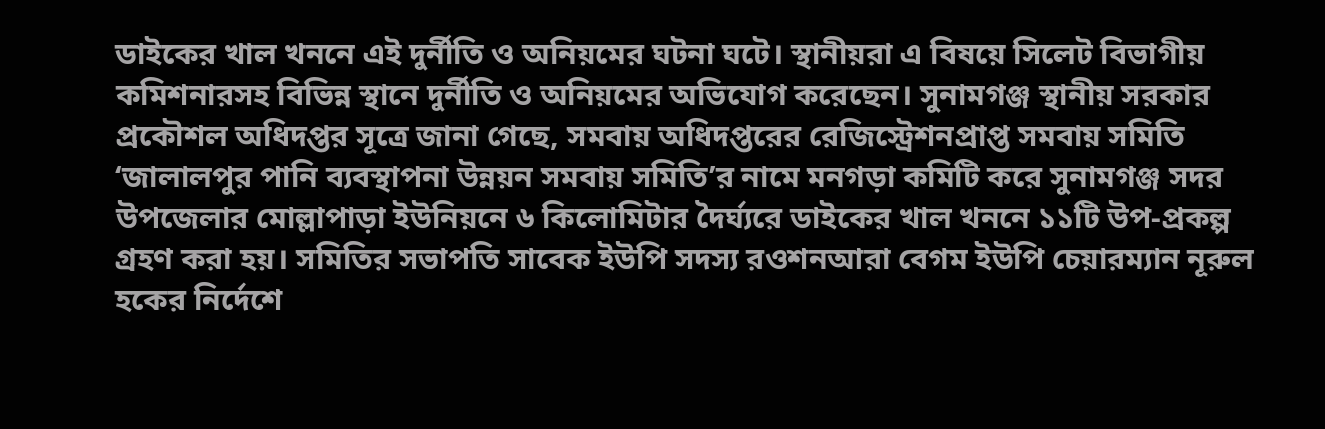ডাইকের খাল খননে এই দুর্নীতি ও অনিয়মের ঘটনা ঘটে। স্থানীয়রা এ বিষয়ে সিলেট বিভাগীয় কমিশনারসহ বিভিন্ন স্থানে দুর্নীতি ও অনিয়মের অভিযোগ করেছেন। সুনামগঞ্জ স্থানীয় সরকার প্রকৌশল অধিদপ্তর সূত্রে জানা গেছে, সমবায় অধিদপ্তরের রেজিস্ট্রেশনপ্রাপ্ত সমবায় সমিতি ‘জালালপুর পানি ব্যবস্থাপনা উন্নয়ন সমবায় সমিতি’র নামে মনগড়া কমিটি করে সুনামগঞ্জ সদর উপজেলার মোল্লাপাড়া ইউনিয়নে ৬ কিলোমিটার দৈর্ঘ্যরে ডাইকের খাল খননে ১১টি উপ-প্রকল্প গ্রহণ করা হয়। সমিতির সভাপতি সাবেক ইউপি সদস্য রওশনআরা বেগম ইউপি চেয়ারম্যান নূরুল হকের নির্দেশে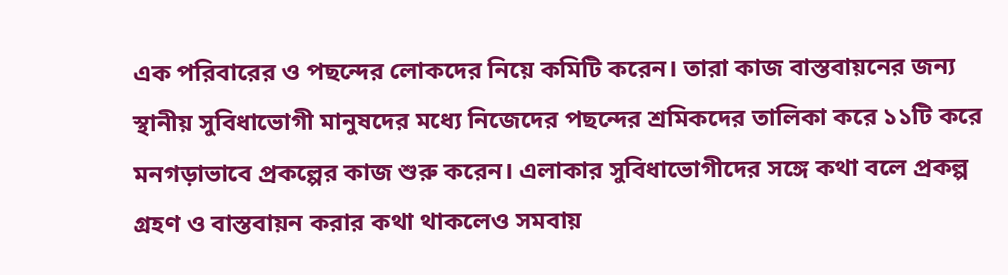এক পরিবারের ও পছন্দের লোকদের নিয়ে কমিটি করেন। তারা কাজ বাস্তবায়নের জন্য স্থানীয় সুবিধাভোগী মানুষদের মধ্যে নিজেদের পছন্দের শ্রমিকদের তালিকা করে ১১টি করে মনগড়াভাবে প্রকল্পের কাজ শুরু করেন। এলাকার সুবিধাভোগীদের সঙ্গে কথা বলে প্রকল্প গ্রহণ ও বাস্তবায়ন করার কথা থাকলেও সমবায়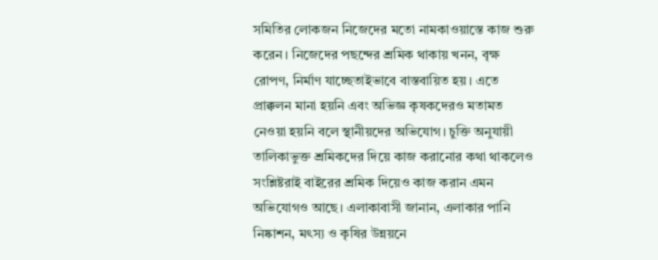সমিতির লোকজন নিজেদের মতো নামকাওয়াস্তে কাজ শুরু করেন। নিজেদের পছন্দের শ্রমিক থাকায় খনন, বৃক্ষ রোপণ, নির্মাণ যাচ্ছেতাইভাবে বাস্তবায়িত হয়। এতে প্রাক্কলন মানা হয়নি এবং অভিজ্ঞ কৃষকদেরও মতামত নেওয়া হয়নি বলে স্থানীয়দের অভিযোগ। চুক্তি অনুযায়ী তালিকাভুক্ত শ্রমিকদের দিয়ে কাজ করানোর কথা থাকলেও সংশ্লিষ্টরাই বাইরের শ্রমিক দিয়েও কাজ করান এমন অভিযোগও আছে। এলাকাবাসী জানান, এলাকার পানি নিষ্কাশন, মৎস্য ও কৃষির উন্নয়নে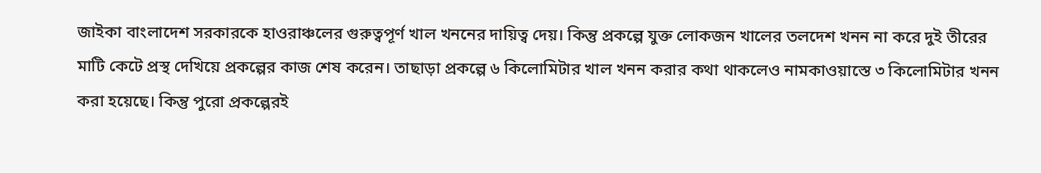জাইকা বাংলাদেশ সরকারকে হাওরাঞ্চলের গুরুত্বপূর্ণ খাল খননের দায়িত্ব দেয়। কিন্তু প্রকল্পে যুক্ত লোকজন খালের তলদেশ খনন না করে দুই তীরের মাটি কেটে প্রস্থ দেখিয়ে প্রকল্পের কাজ শেষ করেন। তাছাড়া প্রকল্পে ৬ কিলোমিটার খাল খনন করার কথা থাকলেও নামকাওয়াস্তে ৩ কিলোমিটার খনন করা হয়েছে। কিন্তু পুরো প্রকল্পেরই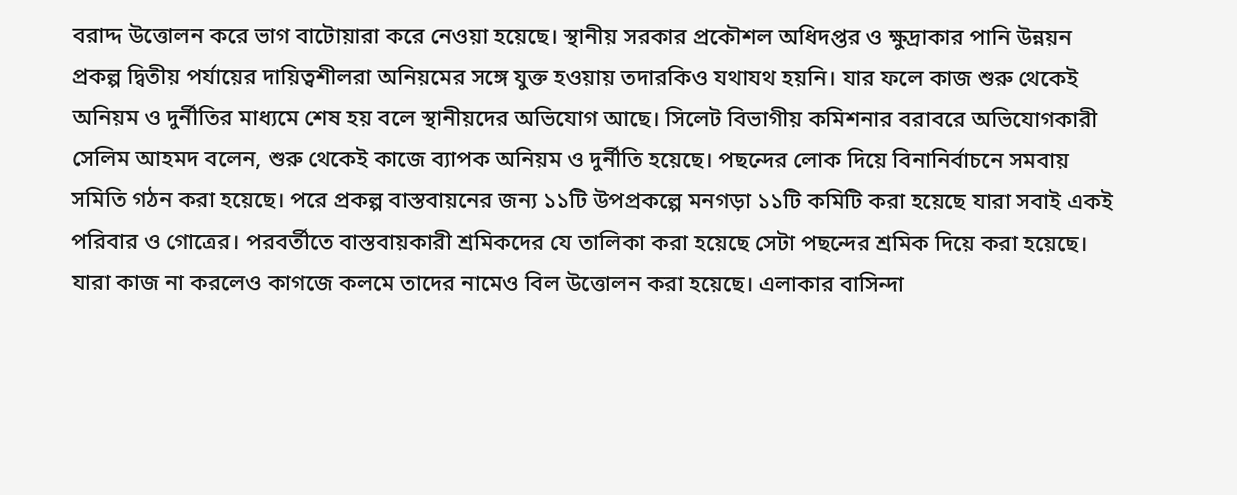বরাদ্দ উত্তোলন করে ভাগ বাটোয়ারা করে নেওয়া হয়েছে। স্থানীয় সরকার প্রকৌশল অধিদপ্তর ও ক্ষুদ্রাকার পানি উন্নয়ন প্রকল্প দ্বিতীয় পর্যায়ের দায়িত্বশীলরা অনিয়মের সঙ্গে যুক্ত হওয়ায় তদারকিও যথাযথ হয়নি। যার ফলে কাজ শুরু থেকেই অনিয়ম ও দুর্নীতির মাধ্যমে শেষ হয় বলে স্থানীয়দের অভিযোগ আছে। সিলেট বিভাগীয় কমিশনার বরাবরে অভিযোগকারী সেলিম আহমদ বলেন, শুরু থেকেই কাজে ব্যাপক অনিয়ম ও দুর্নীতি হয়েছে। পছন্দের লোক দিয়ে বিনানির্বাচনে সমবায় সমিতি গঠন করা হয়েছে। পরে প্রকল্প বাস্তবায়নের জন্য ১১টি উপপ্রকল্পে মনগড়া ১১টি কমিটি করা হয়েছে যারা সবাই একই পরিবার ও গোত্রের। পরবর্তীতে বাস্তবায়কারী শ্রমিকদের যে তালিকা করা হয়েছে সেটা পছন্দের শ্রমিক দিয়ে করা হয়েছে। যারা কাজ না করলেও কাগজে কলমে তাদের নামেও বিল উত্তোলন করা হয়েছে। এলাকার বাসিন্দা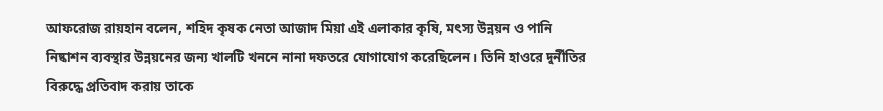আফরোজ রায়হান বলেন, শহিদ কৃষক নেতা আজাদ মিয়া এই এলাকার কৃষি, মৎস্য উন্নয়ন ও পানি নিষ্কাশন ব্যবস্থার উন্নয়নের জন্য খালটি খননে নানা দফতরে যোগাযোগ করেছিলেন। তিনি হাওরে দুর্নীতির বিরুদ্ধে প্রতিবাদ করায় তাকে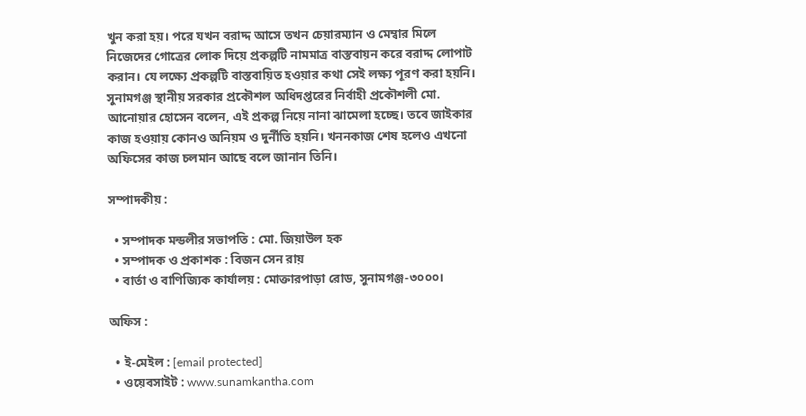খুন করা হয়। পরে যখন বরাদ্দ আসে তখন চেয়ারম্যান ও মেম্বার মিলে নিজেদের গোত্রের লোক দিয়ে প্রকল্পটি নামমাত্র বাস্তবায়ন করে বরাদ্দ লোপাট করান। যে লক্ষ্যে প্রকল্পটি বাস্তবায়িত হওয়ার কথা সেই লক্ষ্য পূরণ করা হয়নি।
সুনামগঞ্জ স্থানীয় সরকার প্রকৌশল অধিদপ্তরের নির্বাহী প্রকৌশলী মো. আনোয়ার হোসেন বলেন, এই প্রকল্প নিয়ে নানা ঝামেলা হচ্ছে। তবে জাইকার কাজ হওয়ায় কোনও অনিয়ম ও দুর্নীতি হয়নি। খননকাজ শেষ হলেও এখনো অফিসের কাজ চলমান আছে বলে জানান তিনি।

সম্পাদকীয় :

  • সম্পাদক মন্ডলীর সভাপতি : মো. জিয়াউল হক
  • সম্পাদক ও প্রকাশক : বিজন সেন রায়
  • বার্তা ও বাণিজ্যিক কার্যালয় : মোক্তারপাড়া রোড, সুনামগঞ্জ-৩০০০।

অফিস :

  • ই-মেইল : [email protected]
  • ওয়েবসাইট : www.sunamkantha.com